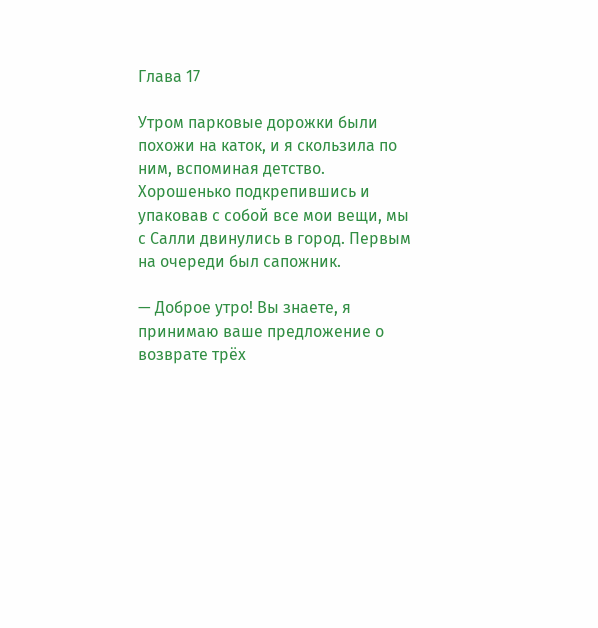Глава 17

Утром парковые дорожки были похожи на каток, и я скользила по ним, вспоминая детство. Хорошенько подкрепившись и упаковав с собой все мои вещи, мы с Салли двинулись в город. Первым на очереди был сапожник.

— Доброе утро! Вы знаете, я принимаю ваше предложение о возврате трёх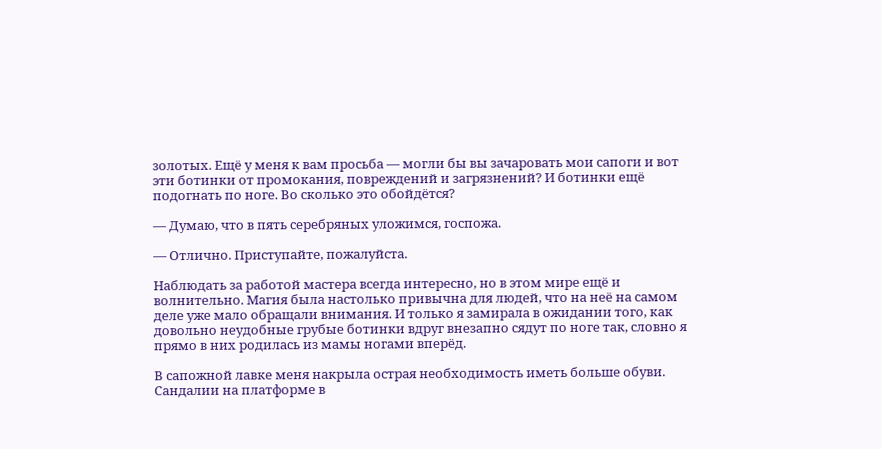золотых. Ещё у меня к вам просьба — могли бы вы зачаровать мои сапоги и вот эти ботинки от промокания, повреждений и загрязнений? И ботинки ещё подогнать по ноге. Во сколько это обойдётся?

— Думаю, что в пять серебряных уложимся, госпожа.

— Отлично. Приступайте, пожалуйста.

Наблюдать за работой мастера всегда интересно, но в этом мире ещё и волнительно. Магия была настолько привычна для людей, что на неё на самом деле уже мало обращали внимания. И только я замирала в ожидании того, как довольно неудобные грубые ботинки вдруг внезапно сядут по ноге так, словно я прямо в них родилась из мамы ногами вперёд.

В сапожной лавке меня накрыла острая необходимость иметь больше обуви. Сандалии на платформе в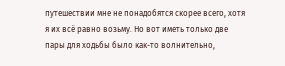путешествии мне не понадобятся скорее всего, хотя я их всё равно возьму. Но вот иметь только две пары для ходьбы было как-то волнительно,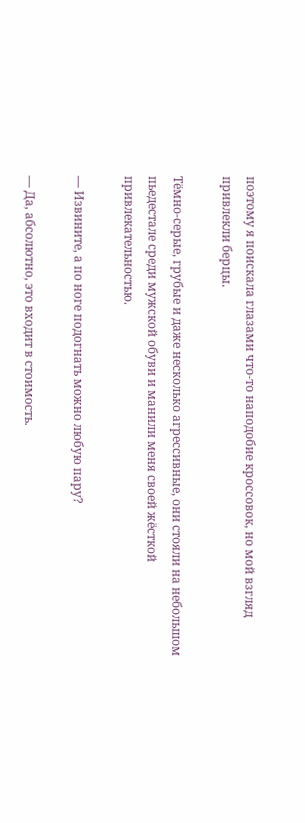поэтому я поискала глазами что-то наподобие кроссовок, но мой взгляд привлекли берцы.

Тёмно-серые, грубые и даже несколько агрессивные, они стояли на небольшом пьедестале среди мужской обуви и манили меня своей жёсткой привлекательностью.

— Извините, а по ноге подогнать можно любую пару?

— Да, абсолютно, это входит в стоимость.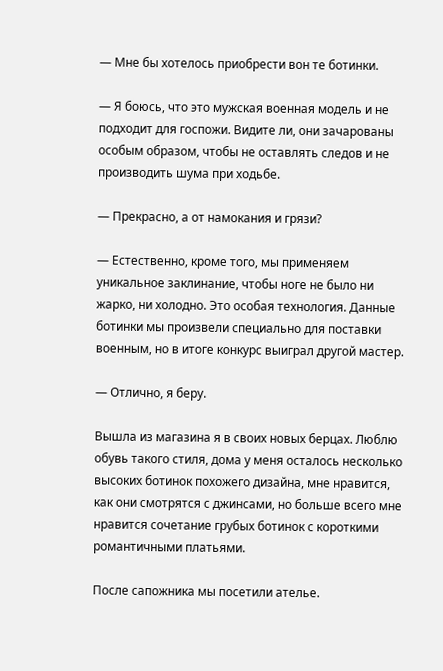— Мне бы хотелось приобрести вон те ботинки.

— Я боюсь, что это мужская военная модель и не подходит для госпожи. Видите ли, они зачарованы особым образом, чтобы не оставлять следов и не производить шума при ходьбе.

— Прекрасно, а от намокания и грязи?

— Естественно, кроме того, мы применяем уникальное заклинание, чтобы ноге не было ни жарко, ни холодно. Это особая технология. Данные ботинки мы произвели специально для поставки военным, но в итоге конкурс выиграл другой мастер.

— Отлично, я беру.

Вышла из магазина я в своих новых берцах. Люблю обувь такого стиля, дома у меня осталось несколько высоких ботинок похожего дизайна, мне нравится, как они смотрятся с джинсами, но больше всего мне нравится сочетание грубых ботинок с короткими романтичными платьями.

После сапожника мы посетили ателье.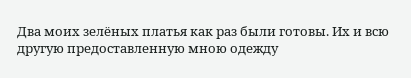Два моих зелёных платья как раз были готовы. Их и всю другую предоставленную мною одежду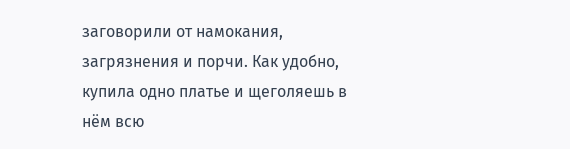заговорили от намокания, загрязнения и порчи. Как удобно, купила одно платье и щеголяешь в нём всю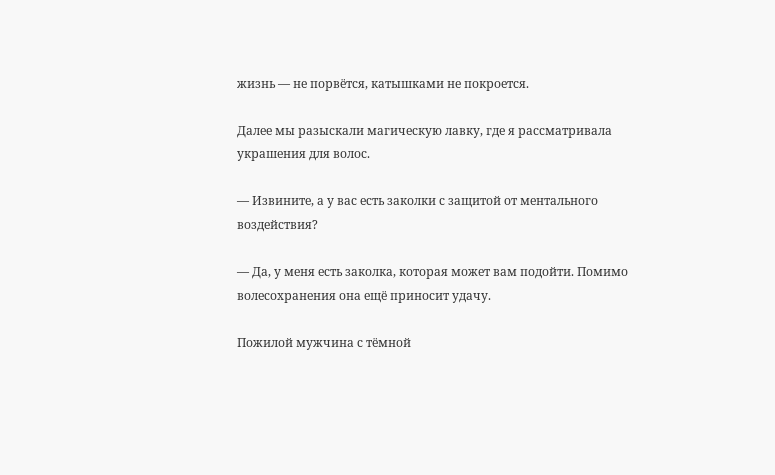жизнь — не порвётся, катышками не покроется.

Далее мы разыскали магическую лавку, где я рассматривала украшения для волос.

— Извините, а у вас есть заколки с защитой от ментального воздействия?

— Да, у меня есть заколка, которая может вам подойти. Помимо волесохранения она ещё приносит удачу.

Пожилой мужчина с тёмной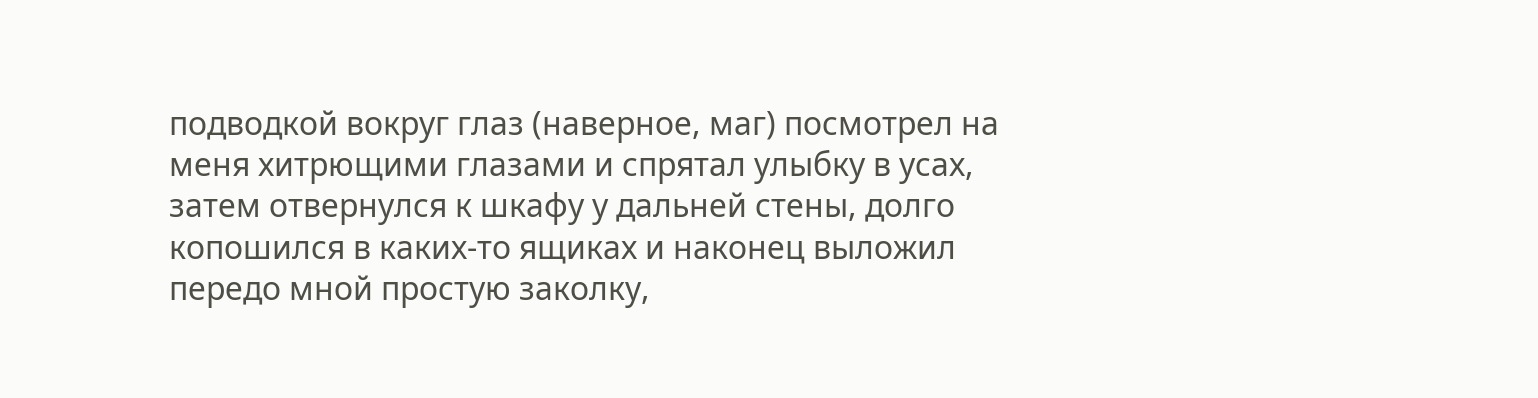подводкой вокруг глаз (наверное, маг) посмотрел на меня хитрющими глазами и спрятал улыбку в усах, затем отвернулся к шкафу у дальней стены, долго копошился в каких-то ящиках и наконец выложил передо мной простую заколку,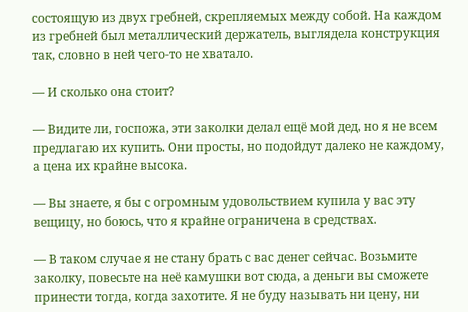состоящую из двух гребней, скрепляемых между собой. На каждом из гребней был металлический держатель, выглядела конструкция так, словно в ней чего-то не хватало.

— И сколько она стоит?

— Видите ли, госпожа, эти заколки делал ещё мой дед, но я не всем предлагаю их купить. Они просты, но подойдут далеко не каждому, а цена их крайне высока.

— Вы знаете, я бы с огромным удовольствием купила у вас эту вещицу, но боюсь, что я крайне ограничена в средствах.

— В таком случае я не стану брать с вас денег сейчас. Возьмите заколку, повесьте на неё камушки вот сюда, а деньги вы сможете принести тогда, когда захотите. Я не буду называть ни цену, ни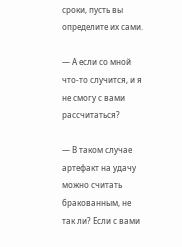сроки, пусть вы определите их сами.

— А если со мной что-то случится, и я не смогу с вами рассчитаться?

— В таком случае артефакт на удачу можно считать бракованным, не так ли? Если с вами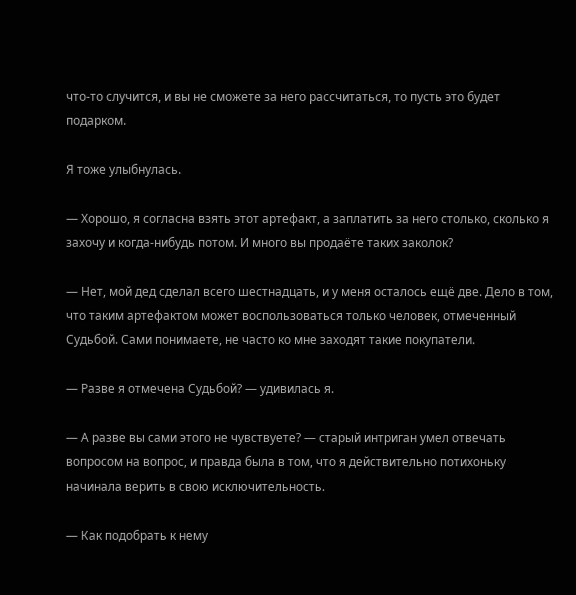что-то случится, и вы не сможете за него рассчитаться, то пусть это будет подарком.

Я тоже улыбнулась.

— Хорошо, я согласна взять этот артефакт, а заплатить за него столько, сколько я захочу и когда-нибудь потом. И много вы продаёте таких заколок?

— Нет, мой дед сделал всего шестнадцать, и у меня осталось ещё две. Дело в том, что таким артефактом может воспользоваться только человек, отмеченный Судьбой. Сами понимаете, не часто ко мне заходят такие покупатели.

— Разве я отмечена Судьбой? — удивилась я.

— А разве вы сами этого не чувствуете? — старый интриган умел отвечать вопросом на вопрос, и правда была в том, что я действительно потихоньку начинала верить в свою исключительность.

— Как подобрать к нему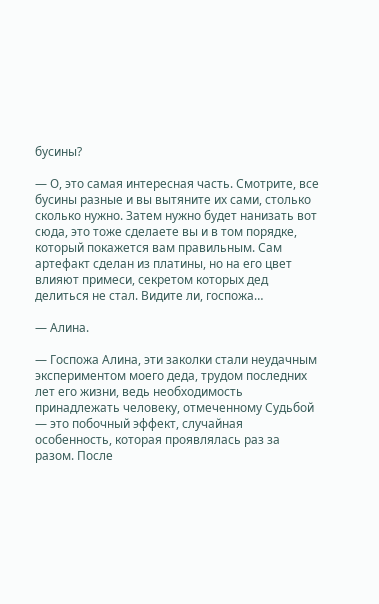бусины?

— О, это самая интересная часть. Смотрите, все бусины разные и вы вытяните их сами, столько сколько нужно. Затем нужно будет нанизать вот сюда, это тоже сделаете вы и в том порядке, который покажется вам правильным. Сам артефакт сделан из платины, но на его цвет влияют примеси, секретом которых дед делиться не стал. Видите ли, госпожа…

— Алина.

— Госпожа Алина, эти заколки стали неудачным экспериментом моего деда, трудом последних лет его жизни, ведь необходимость принадлежать человеку, отмеченному Судьбой — это побочный эффект, случайная особенность, которая проявлялась раз за разом. После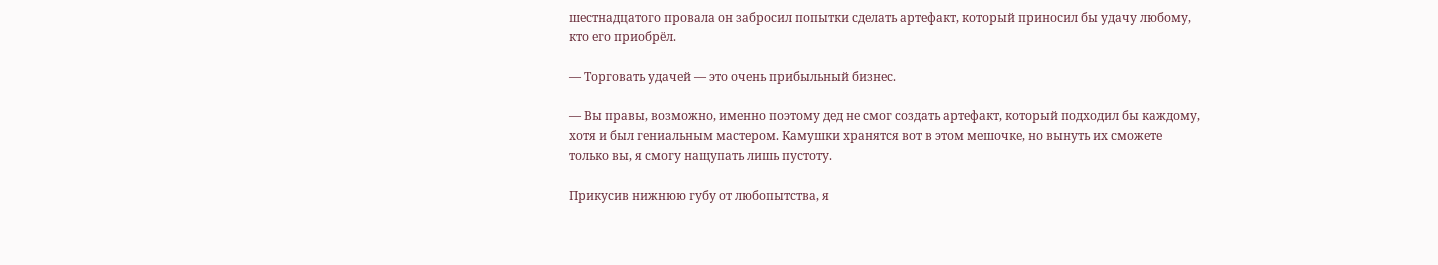шестнадцатого провала он забросил попытки сделать артефакт, который приносил бы удачу любому, кто его приобрёл.

— Торговать удачей — это очень прибыльный бизнес.

— Вы правы, возможно, именно поэтому дед не смог создать артефакт, который подходил бы каждому, хотя и был гениальным мастером. Камушки хранятся вот в этом мешочке, но вынуть их сможете только вы, я смогу нащупать лишь пустоту.

Прикусив нижнюю губу от любопытства, я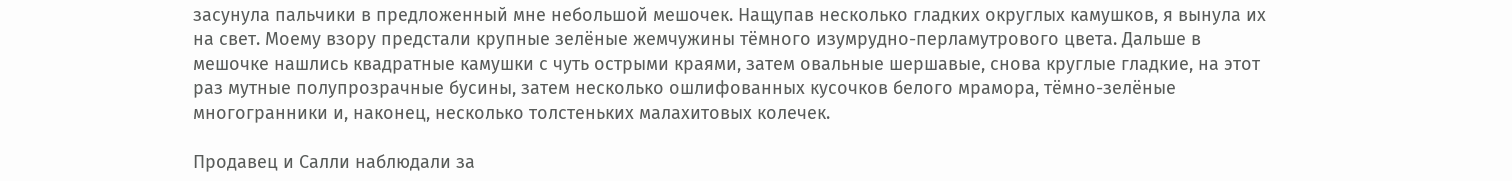засунула пальчики в предложенный мне небольшой мешочек. Нащупав несколько гладких округлых камушков, я вынула их на свет. Моему взору предстали крупные зелёные жемчужины тёмного изумрудно-перламутрового цвета. Дальше в мешочке нашлись квадратные камушки с чуть острыми краями, затем овальные шершавые, снова круглые гладкие, на этот раз мутные полупрозрачные бусины, затем несколько ошлифованных кусочков белого мрамора, тёмно-зелёные многогранники и, наконец, несколько толстеньких малахитовых колечек.

Продавец и Салли наблюдали за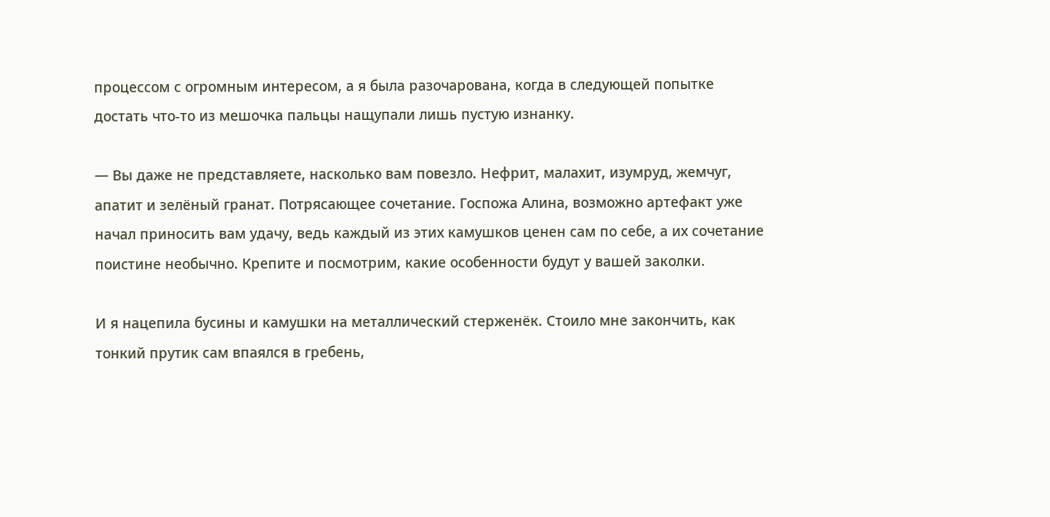процессом с огромным интересом, а я была разочарована, когда в следующей попытке достать что-то из мешочка пальцы нащупали лишь пустую изнанку.

— Вы даже не представляете, насколько вам повезло. Нефрит, малахит, изумруд, жемчуг, апатит и зелёный гранат. Потрясающее сочетание. Госпожа Алина, возможно артефакт уже начал приносить вам удачу, ведь каждый из этих камушков ценен сам по себе, а их сочетание поистине необычно. Крепите и посмотрим, какие особенности будут у вашей заколки.

И я нацепила бусины и камушки на металлический стерженёк. Стоило мне закончить, как тонкий прутик сам впаялся в гребень,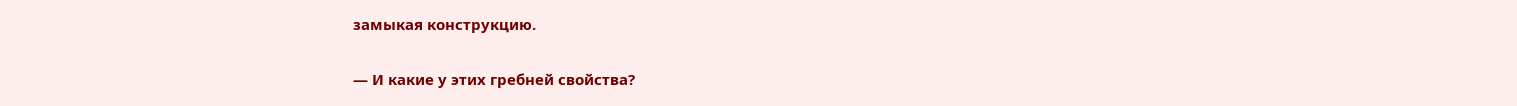замыкая конструкцию.

— И какие у этих гребней свойства?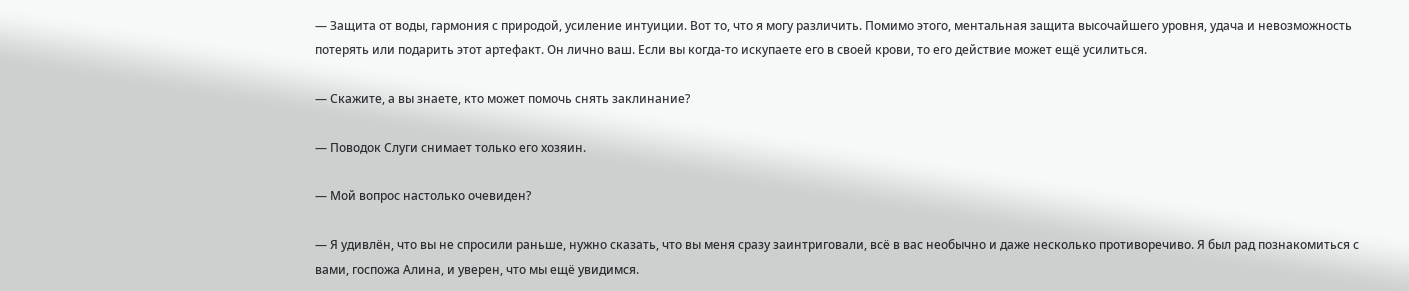— Защита от воды, гармония с природой, усиление интуиции. Вот то, что я могу различить. Помимо этого, ментальная защита высочайшего уровня, удача и невозможность потерять или подарить этот артефакт. Он лично ваш. Если вы когда-то искупаете его в своей крови, то его действие может ещё усилиться.

— Скажите, а вы знаете, кто может помочь снять заклинание?

— Поводок Слуги снимает только его хозяин.

— Мой вопрос настолько очевиден?

— Я удивлён, что вы не спросили раньше, нужно сказать, что вы меня сразу заинтриговали, всё в вас необычно и даже несколько противоречиво. Я был рад познакомиться с вами, госпожа Алина, и уверен, что мы ещё увидимся.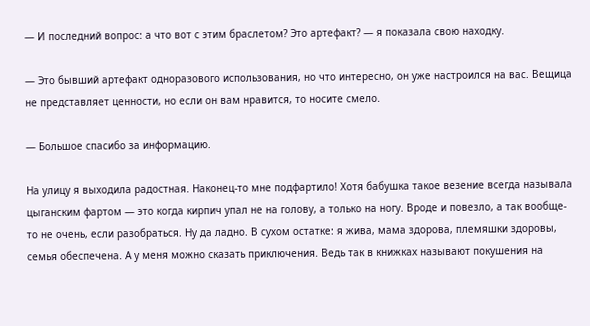— И последний вопрос: а что вот с этим браслетом? Это артефакт? — я показала свою находку.

— Это бывший артефакт одноразового использования, но что интересно, он уже настроился на вас. Вещица не представляет ценности, но если он вам нравится, то носите смело.

— Большое спасибо за информацию.

На улицу я выходила радостная. Наконец-то мне подфартило! Хотя бабушка такое везение всегда называла цыганским фартом — это когда кирпич упал не на голову, а только на ногу. Вроде и повезло, а так вообще-то не очень, если разобраться. Ну да ладно. В сухом остатке: я жива, мама здорова, племяшки здоровы, семья обеспечена. А у меня можно сказать приключения. Ведь так в книжках называют покушения на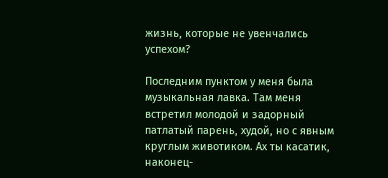жизнь, которые не увенчались успехом?

Последним пунктом у меня была музыкальная лавка. Там меня встретил молодой и задорный патлатый парень, худой, но с явным круглым животиком. Ах ты касатик, наконец-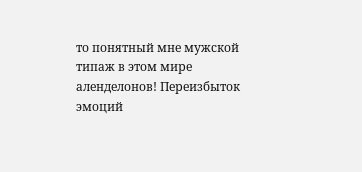то понятный мне мужской типаж в этом мире аленделонов! Переизбыток эмоций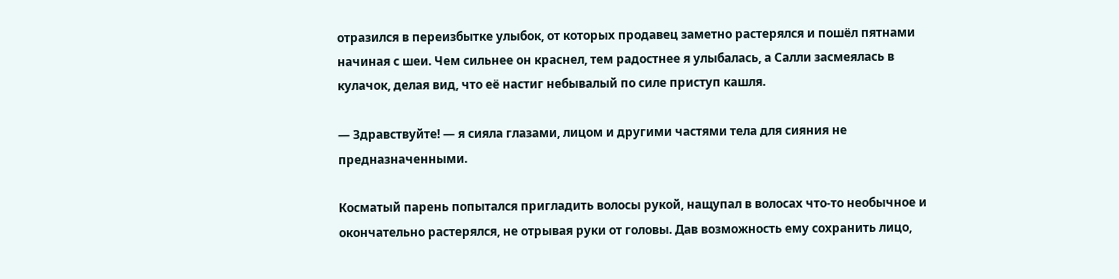отразился в переизбытке улыбок, от которых продавец заметно растерялся и пошёл пятнами начиная с шеи. Чем сильнее он краснел, тем радостнее я улыбалась, а Салли засмеялась в кулачок, делая вид, что её настиг небывалый по силе приступ кашля.

— Здравствуйте! — я сияла глазами, лицом и другими частями тела для сияния не предназначенными.

Косматый парень попытался пригладить волосы рукой, нащупал в волосах что-то необычное и окончательно растерялся, не отрывая руки от головы. Дав возможность ему сохранить лицо,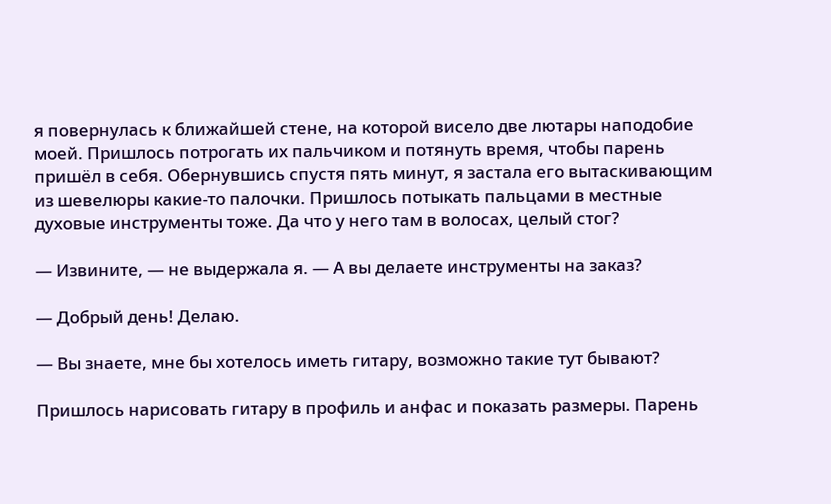я повернулась к ближайшей стене, на которой висело две лютары наподобие моей. Пришлось потрогать их пальчиком и потянуть время, чтобы парень пришёл в себя. Обернувшись спустя пять минут, я застала его вытаскивающим из шевелюры какие-то палочки. Пришлось потыкать пальцами в местные духовые инструменты тоже. Да что у него там в волосах, целый стог?

— Извините, — не выдержала я. — А вы делаете инструменты на заказ?

— Добрый день! Делаю.

— Вы знаете, мне бы хотелось иметь гитару, возможно такие тут бывают?

Пришлось нарисовать гитару в профиль и анфас и показать размеры. Парень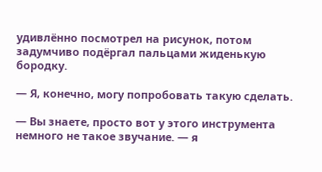удивлённо посмотрел на рисунок, потом задумчиво подёргал пальцами жиденькую бородку.

— Я, конечно, могу попробовать такую сделать.

— Вы знаете, просто вот у этого инструмента немного не такое звучание. — я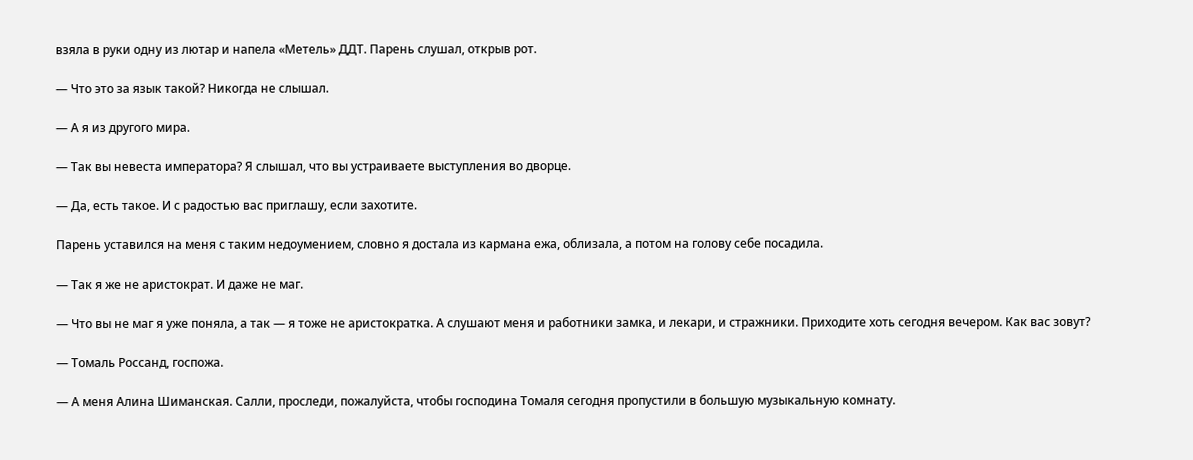взяла в руки одну из лютар и напела «Метель» ДДТ. Парень слушал, открыв рот.

— Что это за язык такой? Никогда не слышал.

— А я из другого мира.

— Так вы невеста императора? Я слышал, что вы устраиваете выступления во дворце.

— Да, есть такое. И с радостью вас приглашу, если захотите.

Парень уставился на меня с таким недоумением, словно я достала из кармана ежа, облизала, а потом на голову себе посадила.

— Так я же не аристократ. И даже не маг.

— Что вы не маг я уже поняла, а так — я тоже не аристократка. А слушают меня и работники замка, и лекари, и стражники. Приходите хоть сегодня вечером. Как вас зовут?

— Томаль Россанд, госпожа.

— А меня Алина Шиманская. Салли, проследи, пожалуйста, чтобы господина Томаля сегодня пропустили в большую музыкальную комнату.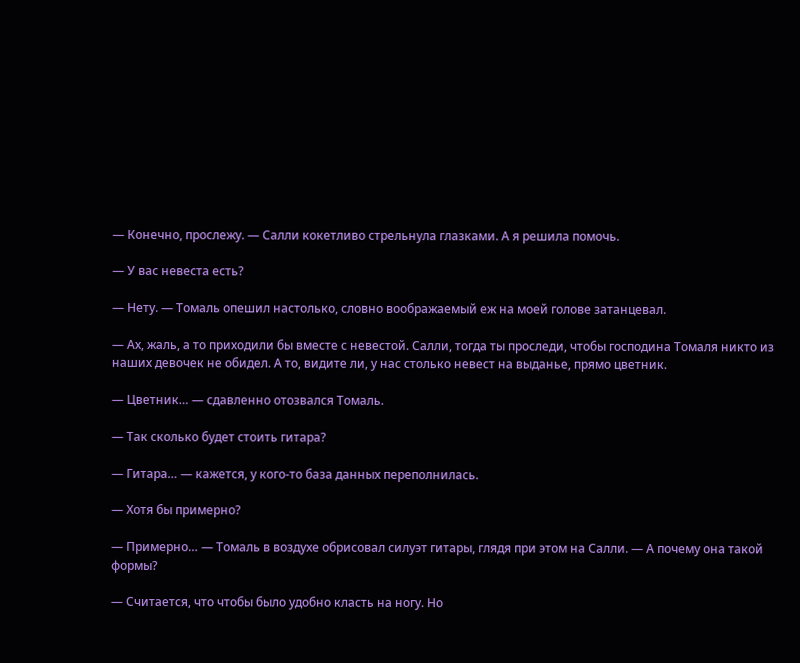— Конечно, прослежу. — Салли кокетливо стрельнула глазками. А я решила помочь.

— У вас невеста есть?

— Нету. — Томаль опешил настолько, словно воображаемый еж на моей голове затанцевал.

— Ах, жаль, а то приходили бы вместе с невестой. Салли, тогда ты проследи, чтобы господина Томаля никто из наших девочек не обидел. А то, видите ли, у нас столько невест на выданье, прямо цветник.

— Цветник… — сдавленно отозвался Томаль.

— Так сколько будет стоить гитара?

— Гитара… — кажется, у кого-то база данных переполнилась.

— Хотя бы примерно?

— Примерно… — Томаль в воздухе обрисовал силуэт гитары, глядя при этом на Салли. — А почему она такой формы?

— Считается, что чтобы было удобно класть на ногу. Но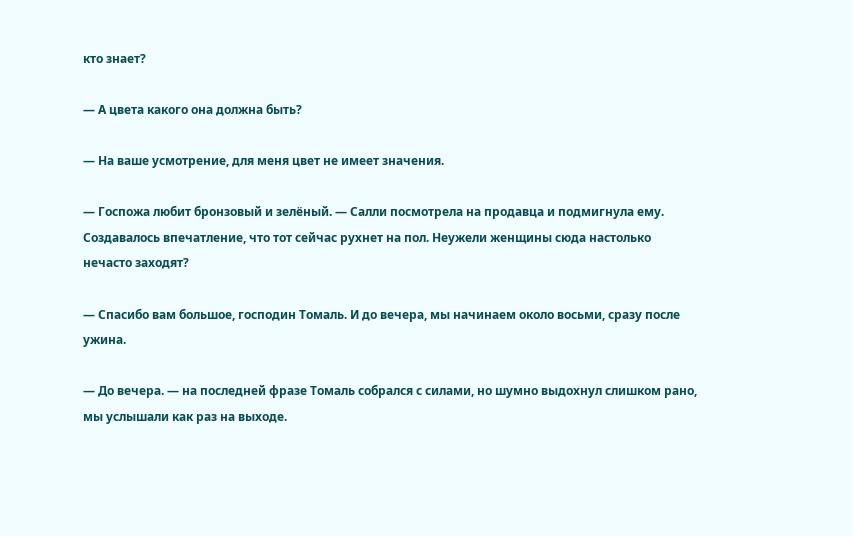кто знает?

— А цвета какого она должна быть?

— На ваше усмотрение, для меня цвет не имеет значения.

— Госпожа любит бронзовый и зелёный. — Салли посмотрела на продавца и подмигнула ему. Создавалось впечатление, что тот сейчас рухнет на пол. Неужели женщины сюда настолько нечасто заходят?

— Спасибо вам большое, господин Томаль. И до вечера, мы начинаем около восьми, сразу после ужина.

— До вечера. — на последней фразе Томаль собрался с силами, но шумно выдохнул слишком рано, мы услышали как раз на выходе.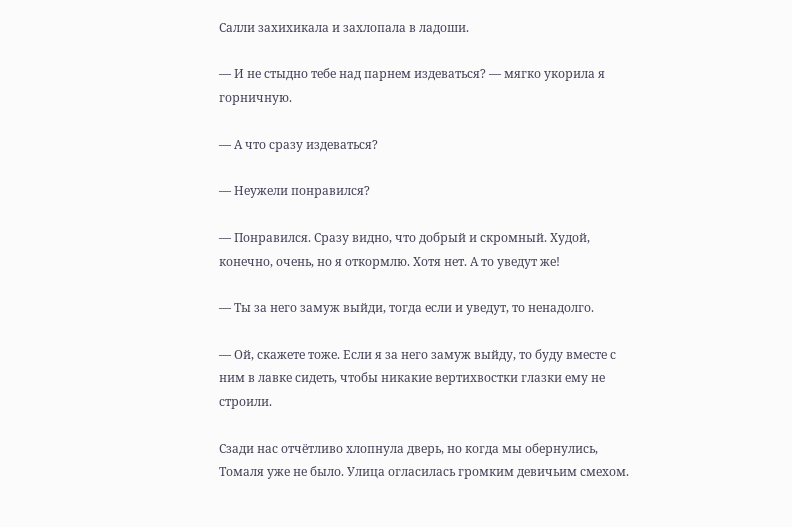Салли захихикала и захлопала в ладоши.

— И не стыдно тебе над парнем издеваться? — мягко укорила я горничную.

— А что сразу издеваться?

— Неужели понравился?

— Понравился. Сразу видно, что добрый и скромный. Худой, конечно, очень, но я откормлю. Хотя нет. А то уведут же!

— Ты за него замуж выйди, тогда если и уведут, то ненадолго.

— Ой, скажете тоже. Если я за него замуж выйду, то буду вместе с ним в лавке сидеть, чтобы никакие вертихвостки глазки ему не строили.

Сзади нас отчётливо хлопнула дверь, но когда мы обернулись, Томаля уже не было. Улица огласилась громким девичьим смехом.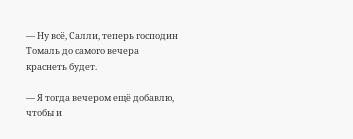— Ну всё, Салли, теперь господин Томаль до самого вечера краснеть будет.

— Я тогда вечером ещё добавлю, чтобы и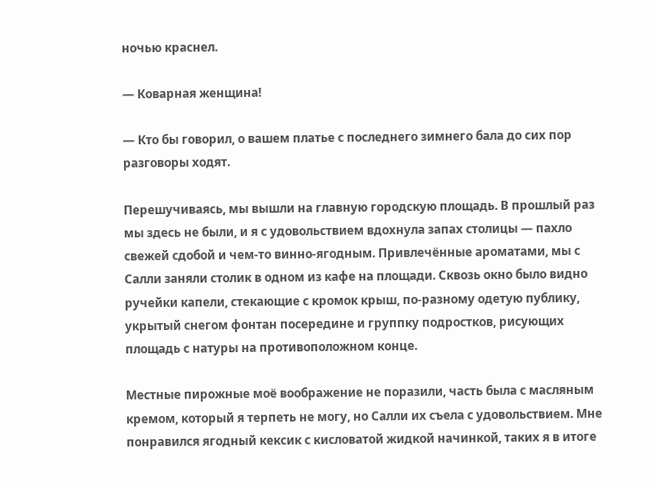ночью краснел.

— Коварная женщина!

— Кто бы говорил, о вашем платье с последнего зимнего бала до сих пор разговоры ходят.

Перешучиваясь, мы вышли на главную городскую площадь. В прошлый раз мы здесь не были, и я с удовольствием вдохнула запах столицы — пахло свежей сдобой и чем-то винно-ягодным. Привлечённые ароматами, мы с Салли заняли столик в одном из кафе на площади. Сквозь окно было видно ручейки капели, стекающие с кромок крыш, по-разному одетую публику, укрытый снегом фонтан посередине и группку подростков, рисующих площадь с натуры на противоположном конце.

Местные пирожные моё воображение не поразили, часть была с масляным кремом, который я терпеть не могу, но Салли их съела с удовольствием. Мне понравился ягодный кексик с кисловатой жидкой начинкой, таких я в итоге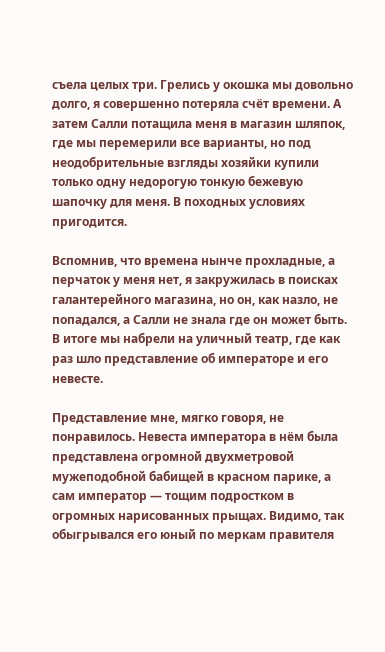съела целых три. Грелись у окошка мы довольно долго, я совершенно потеряла счёт времени. А затем Салли потащила меня в магазин шляпок, где мы перемерили все варианты, но под неодобрительные взгляды хозяйки купили только одну недорогую тонкую бежевую шапочку для меня. В походных условиях пригодится.

Вспомнив, что времена нынче прохладные, а перчаток у меня нет, я закружилась в поисках галантерейного магазина, но он, как назло, не попадался, а Салли не знала где он может быть. В итоге мы набрели на уличный театр, где как раз шло представление об императоре и его невесте.

Представление мне, мягко говоря, не понравилось. Невеста императора в нём была представлена огромной двухметровой мужеподобной бабищей в красном парике, а сам император — тощим подростком в огромных нарисованных прыщах. Видимо, так обыгрывался его юный по меркам правителя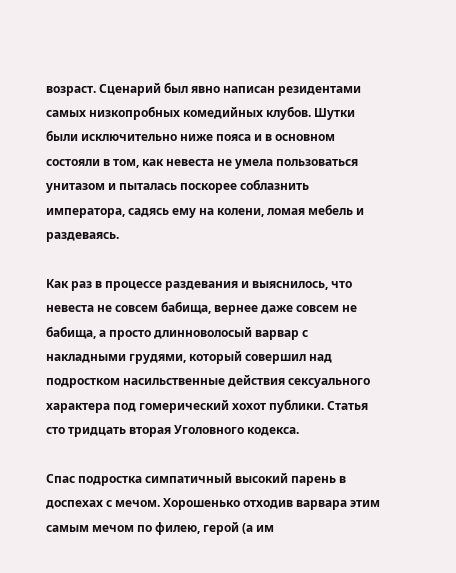возраст. Сценарий был явно написан резидентами самых низкопробных комедийных клубов. Шутки были исключительно ниже пояса и в основном состояли в том, как невеста не умела пользоваться унитазом и пыталась поскорее соблазнить императора, садясь ему на колени, ломая мебель и раздеваясь.

Как раз в процессе раздевания и выяснилось, что невеста не совсем бабища, вернее даже совсем не бабища, а просто длинноволосый варвар с накладными грудями, который совершил над подростком насильственные действия сексуального характера под гомерический хохот публики. Статья сто тридцать вторая Уголовного кодекса.

Спас подростка симпатичный высокий парень в доспехах с мечом. Хорошенько отходив варвара этим самым мечом по филею, герой (а им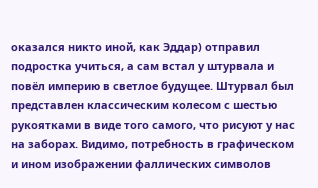оказался никто иной, как Эддар) отправил подростка учиться, а сам встал у штурвала и повёл империю в светлое будущее. Штурвал был представлен классическим колесом с шестью рукоятками в виде того самого, что рисуют у нас на заборах. Видимо, потребность в графическом и ином изображении фаллических символов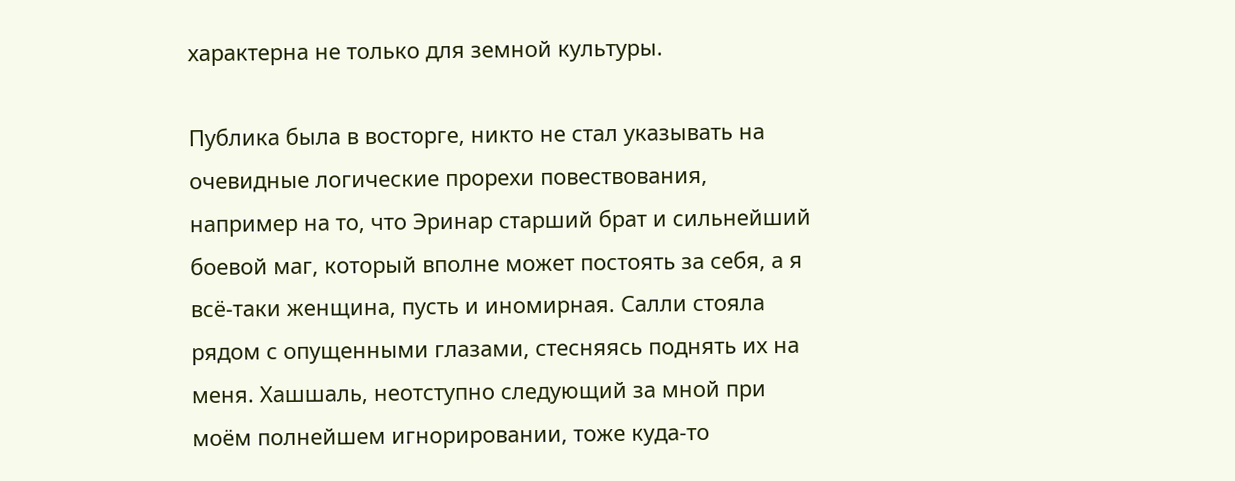характерна не только для земной культуры.

Публика была в восторге, никто не стал указывать на очевидные логические прорехи повествования, например на то, что Эринар старший брат и сильнейший боевой маг, который вполне может постоять за себя, а я всё-таки женщина, пусть и иномирная. Салли стояла рядом с опущенными глазами, стесняясь поднять их на меня. Хашшаль, неотступно следующий за мной при моём полнейшем игнорировании, тоже куда-то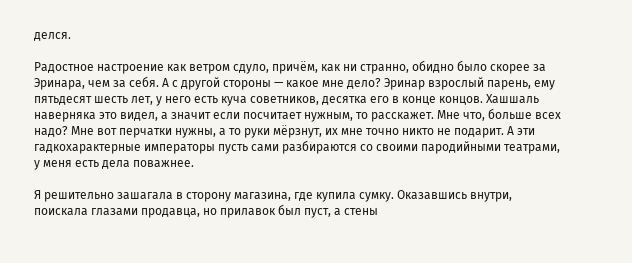делся.

Радостное настроение как ветром сдуло, причём, как ни странно, обидно было скорее за Эринара, чем за себя. А с другой стороны — какое мне дело? Эринар взрослый парень, ему пятьдесят шесть лет, у него есть куча советников, десятка его в конце концов. Хашшаль наверняка это видел, а значит если посчитает нужным, то расскажет. Мне что, больше всех надо? Мне вот перчатки нужны, а то руки мёрзнут, их мне точно никто не подарит. А эти гадкохарактерные императоры пусть сами разбираются со своими пародийными театрами, у меня есть дела поважнее.

Я решительно зашагала в сторону магазина, где купила сумку. Оказавшись внутри, поискала глазами продавца, но прилавок был пуст, а стены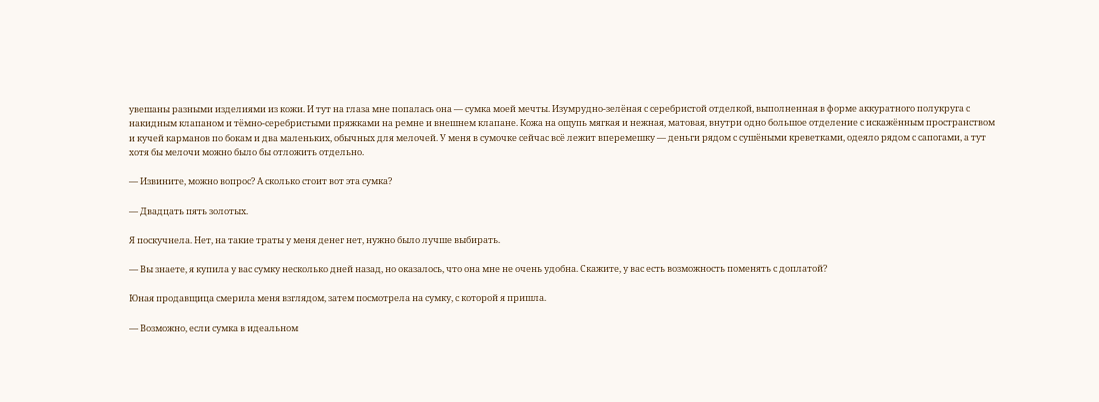увешаны разными изделиями из кожи. И тут на глаза мне попалась она — сумка моей мечты. Изумрудно-зелёная с серебристой отделкой, выполненная в форме аккуратного полукруга с накидным клапаном и тёмно-серебристыми пряжками на ремне и внешнем клапане. Кожа на ощупь мягкая и нежная, матовая, внутри одно большое отделение с искажённым пространством и кучей карманов по бокам и два маленьких, обычных для мелочей. У меня в сумочке сейчас всё лежит вперемешку — деньги рядом с сушёными креветками, одеяло рядом с сапогами, а тут хотя бы мелочи можно было бы отложить отдельно.

— Извините, можно вопрос? А сколько стоит вот эта сумка?

— Двадцать пять золотых.

Я поскучнела. Нет, на такие траты у меня денег нет, нужно было лучше выбирать.

— Вы знаете, я купила у вас сумку несколько дней назад, но оказалось, что она мне не очень удобна. Скажите, у вас есть возможность поменять с доплатой?

Юная продавщица смерила меня взглядом, затем посмотрела на сумку, с которой я пришла.

— Возможно, если сумка в идеальном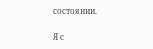состоянии.

Я с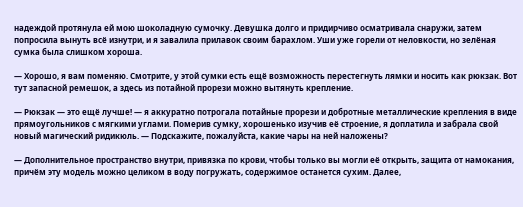надеждой протянула ей мою шоколадную сумочку. Девушка долго и придирчиво осматривала снаружи, затем попросила вынуть всё изнутри, и я завалила прилавок своим барахлом. Уши уже горели от неловкости, но зелёная сумка была слишком хороша.

— Хорошо, я вам поменяю. Смотрите, у этой сумки есть ещё возможность перестегнуть лямки и носить как рюкзак. Вот тут запасной ремешок, а здесь из потайной прорези можно вытянуть крепление.

— Рюкзак — это ещё лучше! — я аккуратно потрогала потайные прорези и добротные металлические крепления в виде прямоугольников с мягкими углами. Померив сумку, хорошенько изучив её строение, я доплатила и забрала свой новый магический ридикюль. — Подскажите, пожалуйста, какие чары на ней наложены?

— Дополнительное пространство внутри, привязка по крови, чтобы только вы могли её открыть, защита от намокания, причём эту модель можно целиком в воду погружать, содержимое останется сухим. Далее,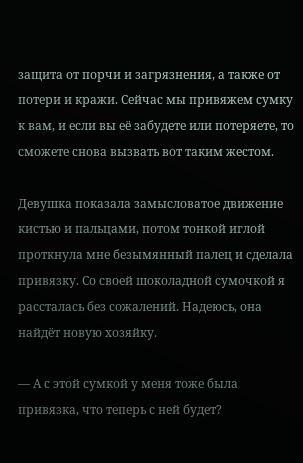защита от порчи и загрязнения, а также от потери и кражи. Сейчас мы привяжем сумку к вам, и если вы её забудете или потеряете, то сможете снова вызвать вот таким жестом.

Девушка показала замысловатое движение кистью и пальцами, потом тонкой иглой проткнула мне безымянный палец и сделала привязку. Со своей шоколадной сумочкой я рассталась без сожалений. Надеюсь, она найдёт новую хозяйку.

— А с этой сумкой у меня тоже была привязка, что теперь с ней будет?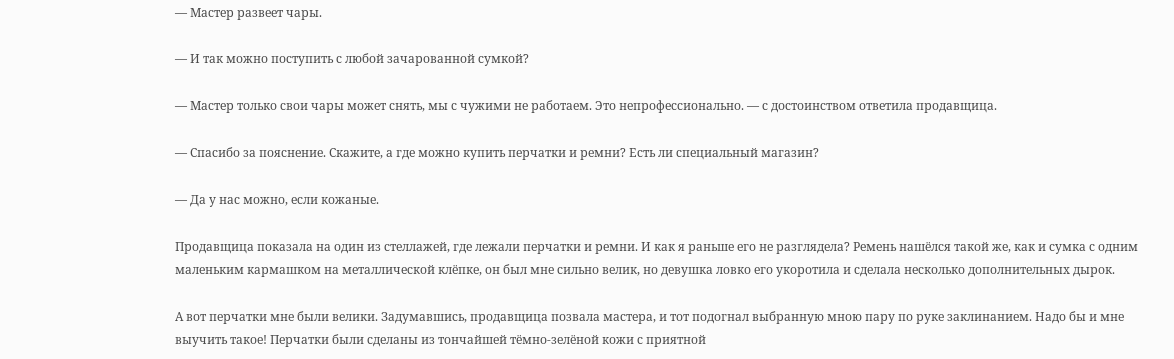— Мастер развеет чары.

— И так можно поступить с любой зачарованной сумкой?

— Мастер только свои чары может снять, мы с чужими не работаем. Это непрофессионально. — с достоинством ответила продавщица.

— Спасибо за пояснение. Скажите, а где можно купить перчатки и ремни? Есть ли специальный магазин?

— Да у нас можно, если кожаные.

Продавщица показала на один из стеллажей, где лежали перчатки и ремни. И как я раньше его не разглядела? Ремень нашёлся такой же, как и сумка с одним маленьким кармашком на металлической клёпке, он был мне сильно велик, но девушка ловко его укоротила и сделала несколько дополнительных дырок.

А вот перчатки мне были велики. Задумавшись, продавщица позвала мастера, и тот подогнал выбранную мною пару по руке заклинанием. Надо бы и мне выучить такое! Перчатки были сделаны из тончайшей тёмно-зелёной кожи с приятной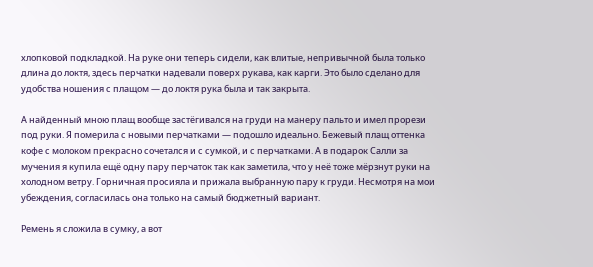хлопковой подкладкой. На руке они теперь сидели, как влитые, непривычной была только длина до локтя, здесь перчатки надевали поверх рукава, как карги. Это было сделано для удобства ношения с плащом — до локтя рука была и так закрыта.

А найденный мною плащ вообще застёгивался на груди на манеру пальто и имел прорези под руки. Я померила с новыми перчатками — подошло идеально. Бежевый плащ оттенка кофе с молоком прекрасно сочетался и с сумкой, и с перчатками. А в подарок Салли за мучения я купила ещё одну пару перчаток так как заметила, что у неё тоже мёрзнут руки на холодном ветру. Горничная просияла и прижала выбранную пару к груди. Несмотря на мои убеждения, согласилась она только на самый бюджетный вариант.

Ремень я сложила в сумку, а вот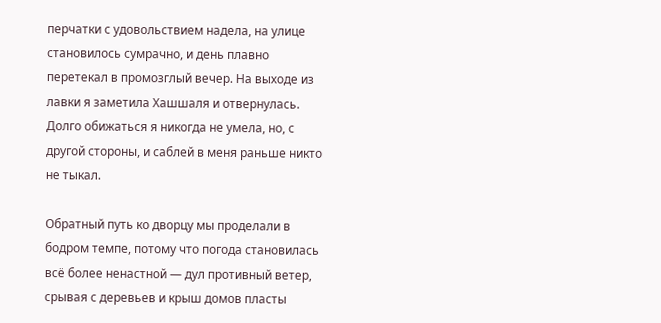перчатки с удовольствием надела, на улице становилось сумрачно, и день плавно перетекал в промозглый вечер. На выходе из лавки я заметила Хашшаля и отвернулась. Долго обижаться я никогда не умела, но, с другой стороны, и саблей в меня раньше никто не тыкал.

Обратный путь ко дворцу мы проделали в бодром темпе, потому что погода становилась всё более ненастной — дул противный ветер, срывая с деревьев и крыш домов пласты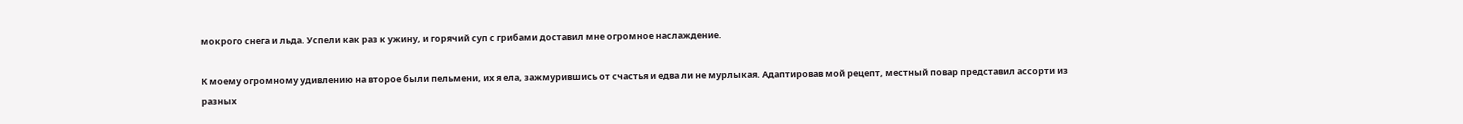мокрого снега и льда. Успели как раз к ужину, и горячий суп с грибами доставил мне огромное наслаждение.

К моему огромному удивлению на второе были пельмени, их я ела, зажмурившись от счастья и едва ли не мурлыкая. Адаптировав мой рецепт, местный повар представил ассорти из разных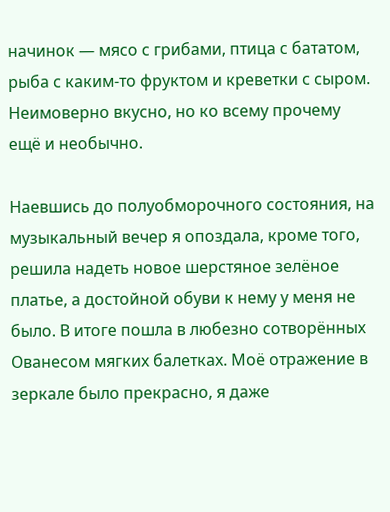начинок — мясо с грибами, птица с бататом, рыба с каким-то фруктом и креветки с сыром. Неимоверно вкусно, но ко всему прочему ещё и необычно.

Наевшись до полуобморочного состояния, на музыкальный вечер я опоздала, кроме того, решила надеть новое шерстяное зелёное платье, а достойной обуви к нему у меня не было. В итоге пошла в любезно сотворённых Ованесом мягких балетках. Моё отражение в зеркале было прекрасно, я даже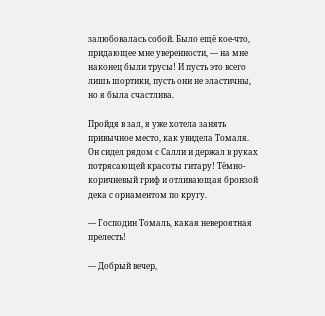залюбовалась собой. Было ещё кое-что, придающее мне уверенности, — на мне наконец были трусы! И пусть это всего лишь шортики, пусть они не эластичны, но я была счастлива.

Пройдя в зал, я уже хотела занять привычное место, как увидела Томаля. Он сидел рядом с Салли и держал в руках потрясающей красоты гитару! Тёмно-коричневый гриф и отливающая бронзой дека с орнаментом по кругу.

— Господин Томаль, какая невероятная прелесть!

— Добрый вечер,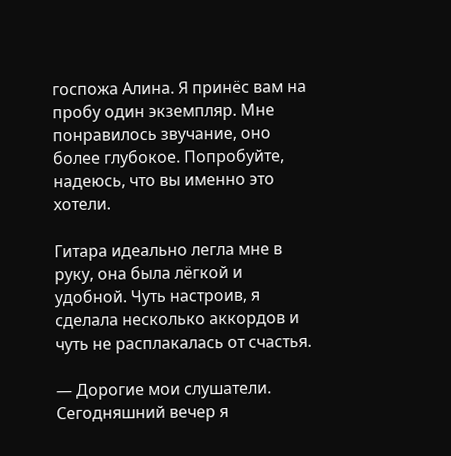госпожа Алина. Я принёс вам на пробу один экземпляр. Мне понравилось звучание, оно более глубокое. Попробуйте, надеюсь, что вы именно это хотели.

Гитара идеально легла мне в руку, она была лёгкой и удобной. Чуть настроив, я сделала несколько аккордов и чуть не расплакалась от счастья.

— Дорогие мои слушатели. Сегодняшний вечер я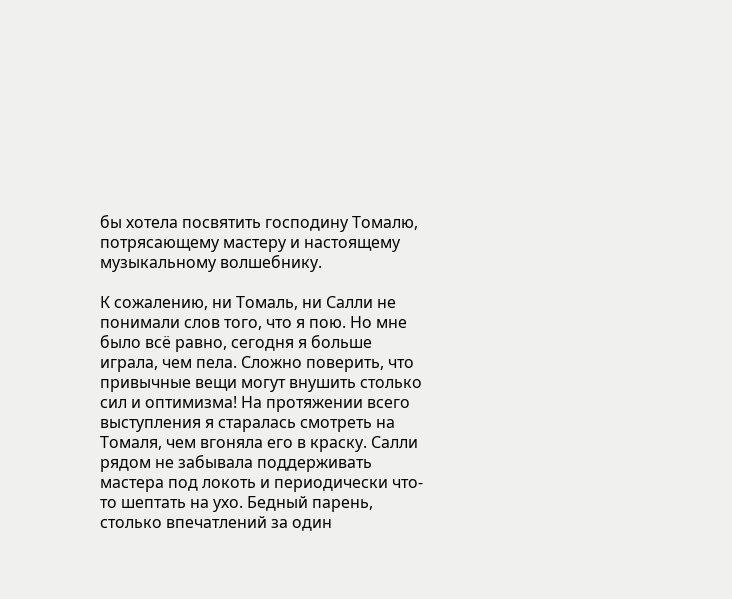бы хотела посвятить господину Томалю, потрясающему мастеру и настоящему музыкальному волшебнику.

К сожалению, ни Томаль, ни Салли не понимали слов того, что я пою. Но мне было всё равно, сегодня я больше играла, чем пела. Сложно поверить, что привычные вещи могут внушить столько сил и оптимизма! На протяжении всего выступления я старалась смотреть на Томаля, чем вгоняла его в краску. Салли рядом не забывала поддерживать мастера под локоть и периодически что-то шептать на ухо. Бедный парень, столько впечатлений за один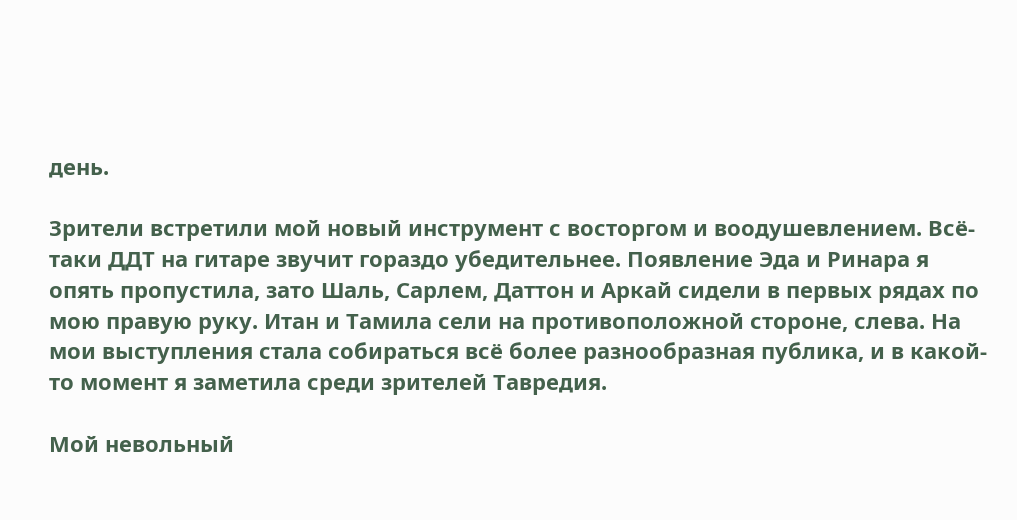день.

Зрители встретили мой новый инструмент с восторгом и воодушевлением. Всё-таки ДДТ на гитаре звучит гораздо убедительнее. Появление Эда и Ринара я опять пропустила, зато Шаль, Сарлем, Даттон и Аркай сидели в первых рядах по мою правую руку. Итан и Тамила сели на противоположной стороне, слева. На мои выступления стала собираться всё более разнообразная публика, и в какой-то момент я заметила среди зрителей Тавредия.

Мой невольный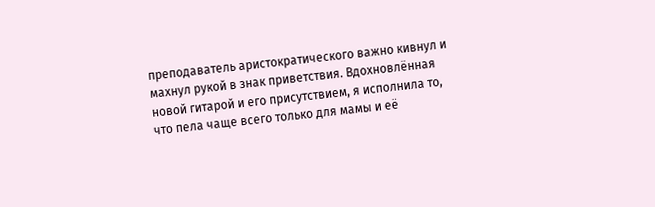преподаватель аристократического важно кивнул и махнул рукой в знак приветствия. Вдохновлённая новой гитарой и его присутствием, я исполнила то, что пела чаще всего только для мамы и её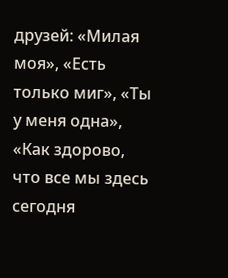друзей: «Милая моя», «Есть только миг», «Ты у меня одна», «Как здорово, что все мы здесь сегодня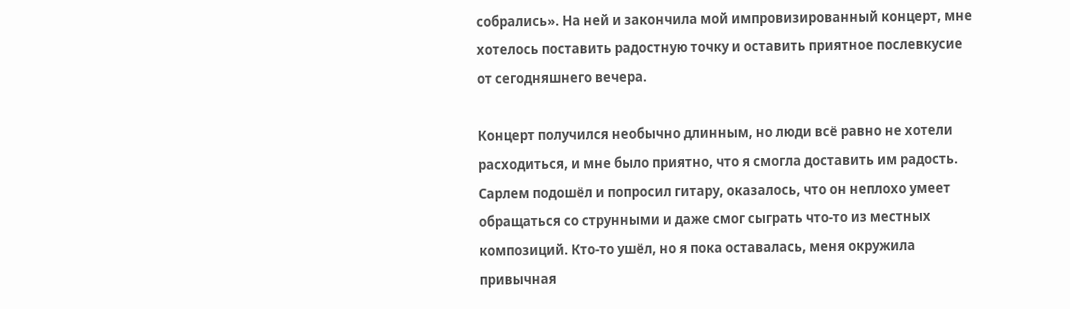собрались». На ней и закончила мой импровизированный концерт, мне хотелось поставить радостную точку и оставить приятное послевкусие от сегодняшнего вечера.

Концерт получился необычно длинным, но люди всё равно не хотели расходиться, и мне было приятно, что я смогла доставить им радость. Сарлем подошёл и попросил гитару, оказалось, что он неплохо умеет обращаться со струнными и даже смог сыграть что-то из местных композиций. Кто-то ушёл, но я пока оставалась, меня окружила привычная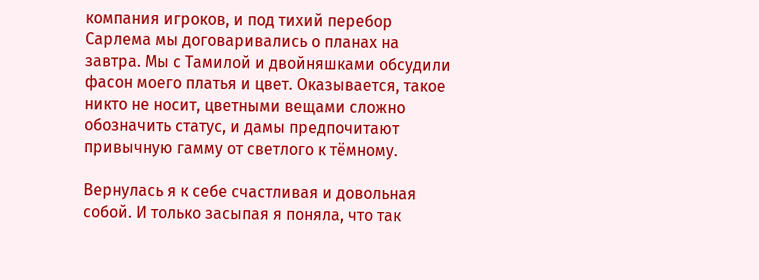компания игроков, и под тихий перебор Сарлема мы договаривались о планах на завтра. Мы с Тамилой и двойняшками обсудили фасон моего платья и цвет. Оказывается, такое никто не носит, цветными вещами сложно обозначить статус, и дамы предпочитают привычную гамму от светлого к тёмному.

Вернулась я к себе счастливая и довольная собой. И только засыпая я поняла, что так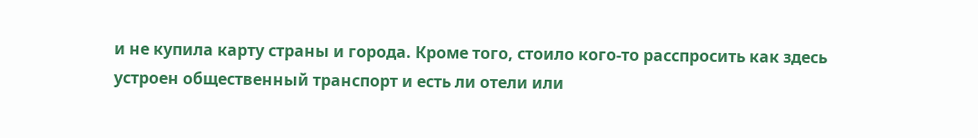и не купила карту страны и города. Кроме того, стоило кого-то расспросить как здесь устроен общественный транспорт и есть ли отели или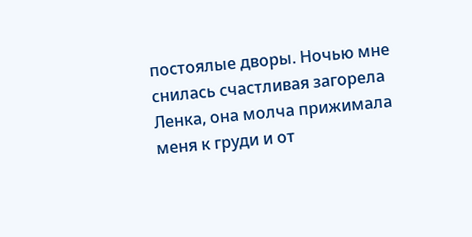постоялые дворы. Ночью мне снилась счастливая загорела Ленка, она молча прижимала меня к груди и от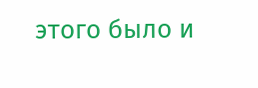этого было и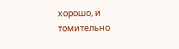хорошо, и томительно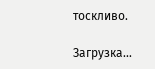тоскливо.

Загрузка...